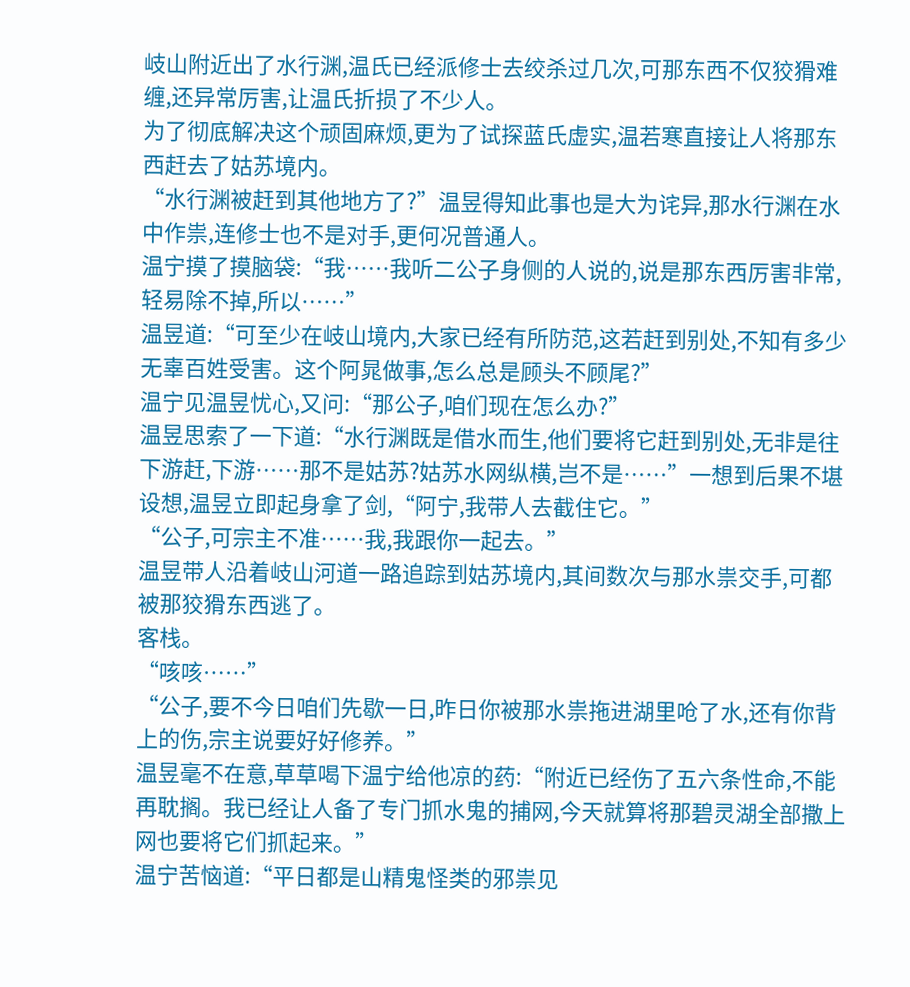岐山附近出了水行渊,温氏已经派修士去绞杀过几次,可那东西不仅狡猾难缠,还异常厉害,让温氏折损了不少人。
为了彻底解决这个顽固麻烦,更为了试探蓝氏虚实,温若寒直接让人将那东西赶去了姑苏境内。
“水行渊被赶到其他地方了?”温昱得知此事也是大为诧异,那水行渊在水中作祟,连修士也不是对手,更何况普通人。
温宁摸了摸脑袋:“我……我听二公子身侧的人说的,说是那东西厉害非常,轻易除不掉,所以……”
温昱道:“可至少在岐山境内,大家已经有所防范,这若赶到别处,不知有多少无辜百姓受害。这个阿晁做事,怎么总是顾头不顾尾?”
温宁见温昱忧心,又问:“那公子,咱们现在怎么办?”
温昱思索了一下道:“水行渊既是借水而生,他们要将它赶到别处,无非是往下游赶,下游……那不是姑苏?姑苏水网纵横,岂不是……”一想到后果不堪设想,温昱立即起身拿了剑,“阿宁,我带人去截住它。”
“公子,可宗主不准……我,我跟你一起去。”
温昱带人沿着岐山河道一路追踪到姑苏境内,其间数次与那水祟交手,可都被那狡猾东西逃了。
客栈。
“咳咳……”
“公子,要不今日咱们先歇一日,昨日你被那水祟拖进湖里呛了水,还有你背上的伤,宗主说要好好修养。”
温昱毫不在意,草草喝下温宁给他凉的药:“附近已经伤了五六条性命,不能再耽搁。我已经让人备了专门抓水鬼的捕网,今天就算将那碧灵湖全部撒上网也要将它们抓起来。”
温宁苦恼道:“平日都是山精鬼怪类的邪祟见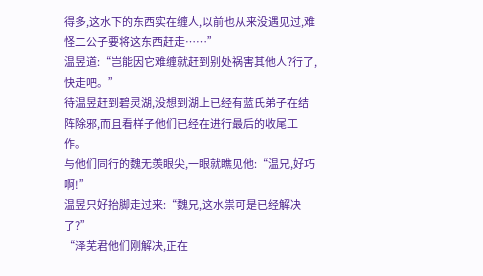得多,这水下的东西实在缠人,以前也从来没遇见过,难怪二公子要将这东西赶走……”
温昱道:“岂能因它难缠就赶到别处祸害其他人?行了,快走吧。”
待温昱赶到碧灵湖,没想到湖上已经有蓝氏弟子在结阵除邪,而且看样子他们已经在进行最后的收尾工作。
与他们同行的魏无羡眼尖,一眼就瞧见他:“温兄,好巧啊!”
温昱只好抬脚走过来:“魏兄,这水祟可是已经解决了?”
“泽芜君他们刚解决,正在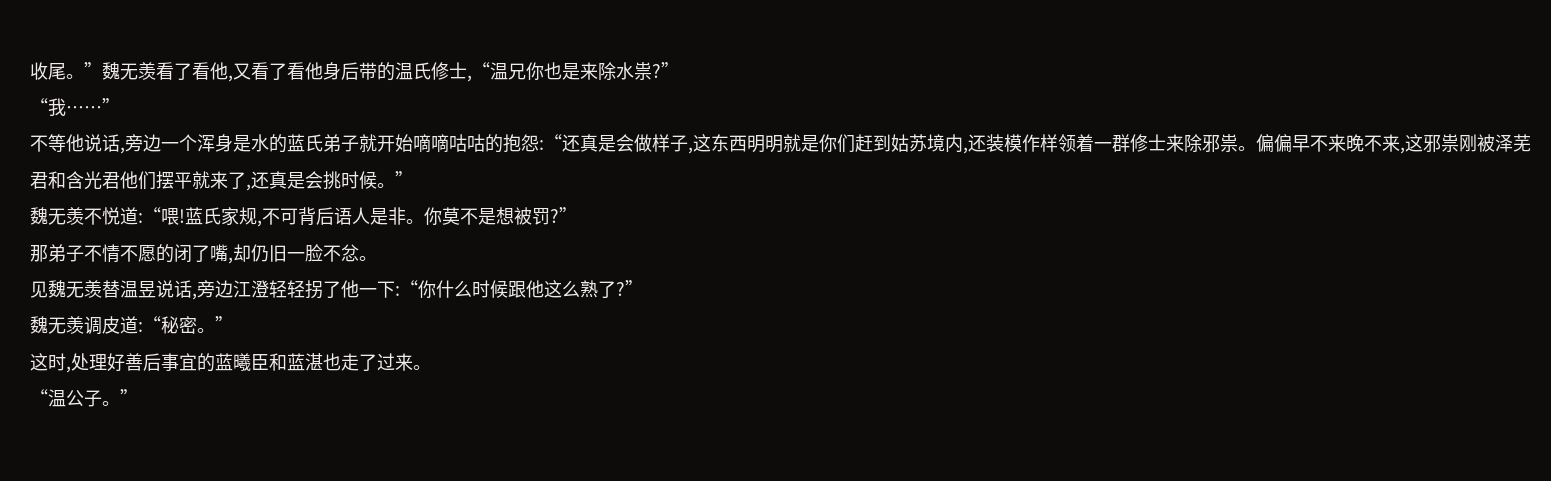收尾。”魏无羡看了看他,又看了看他身后带的温氏修士,“温兄你也是来除水祟?”
“我……”
不等他说话,旁边一个浑身是水的蓝氏弟子就开始嘀嘀咕咕的抱怨:“还真是会做样子,这东西明明就是你们赶到姑苏境内,还装模作样领着一群修士来除邪祟。偏偏早不来晚不来,这邪祟刚被泽芜君和含光君他们摆平就来了,还真是会挑时候。”
魏无羡不悦道:“喂!蓝氏家规,不可背后语人是非。你莫不是想被罚?”
那弟子不情不愿的闭了嘴,却仍旧一脸不忿。
见魏无羡替温昱说话,旁边江澄轻轻拐了他一下:“你什么时候跟他这么熟了?”
魏无羡调皮道:“秘密。”
这时,处理好善后事宜的蓝曦臣和蓝湛也走了过来。
“温公子。”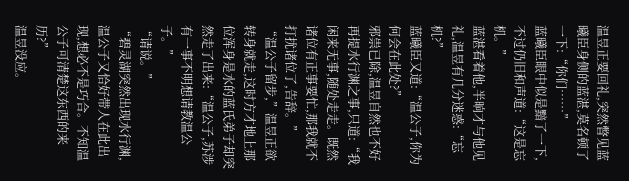温昱正要回礼,突然瞥见蓝曦臣身侧的蓝湛,莫名顿了一下:“你们……”
蓝曦臣眼中似是黯了一下,不过仍旧和声道:“这是忘机。”
蓝湛看着他,半晌才与他见礼,温昱有几分迷惑:“忘机?”
蓝曦臣又道:“温公子,你为何会在此处?”
邪祟已除,温昱自然也不好再提水行渊之事,只道:“我闲来无事,随处走走。既然诸位有正事要忙,那我就不打扰诸位了,告辞。”
“温公子留步,”温昱正欲转身就走,这时方才地上那位浑身是水的蓝氏弟子却突然走了出来:“温公子,苏涉有一事不明想请教温公子。”
“请说。”
“碧灵湖突然出现水行渊,温公子又恰好带人在此出现,想必不是巧合。不知温公子可清楚这东西的来历?”
温昱没应。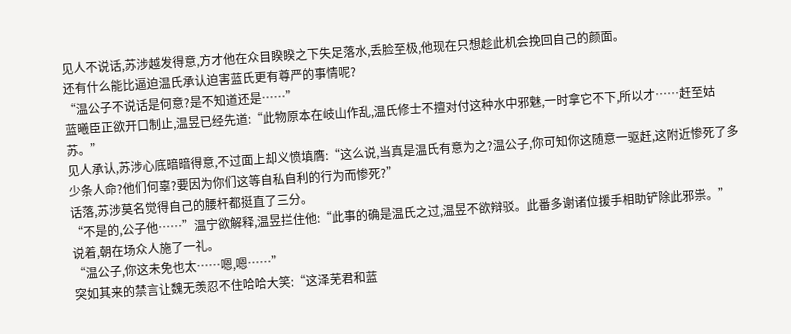见人不说话,苏涉越发得意,方才他在众目睽睽之下失足落水,丢脸至极,他现在只想趁此机会挽回自己的颜面。
还有什么能比逼迫温氏承认迫害蓝氏更有尊严的事情呢?
“温公子不说话是何意?是不知道还是……”
蓝曦臣正欲开口制止,温昱已经先道:“此物原本在岐山作乱,温氏修士不擅对付这种水中邪魅,一时拿它不下,所以才……赶至姑苏。”
见人承认,苏涉心底暗暗得意,不过面上却义愤填膺:“这么说,当真是温氏有意为之?温公子,你可知你这随意一驱赶,这附近惨死了多少条人命?他们何辜?要因为你们这等自私自利的行为而惨死?”
话落,苏涉莫名觉得自己的腰杆都挺直了三分。
“不是的,公子他……”温宁欲解释,温昱拦住他:“此事的确是温氏之过,温昱不欲辩驳。此番多谢诸位援手相助铲除此邪祟。”
说着,朝在场众人施了一礼。
“温公子,你这未免也太……嗯,嗯……”
突如其来的禁言让魏无羡忍不住哈哈大笑:“这泽芜君和蓝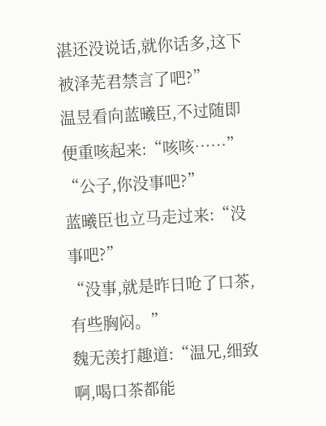湛还没说话,就你话多,这下被泽芜君禁言了吧?”
温昱看向蓝曦臣,不过随即便重咳起来:“咳咳……”
“公子,你没事吧?”
蓝曦臣也立马走过来:“没事吧?”
“没事,就是昨日呛了口茶,有些胸闷。”
魏无羡打趣道:“温兄,细致啊,喝口茶都能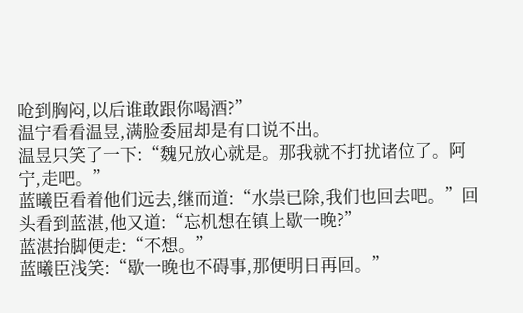呛到胸闷,以后谁敢跟你喝酒?”
温宁看看温昱,满脸委屈却是有口说不出。
温昱只笑了一下:“魏兄放心就是。那我就不打扰诸位了。阿宁,走吧。”
蓝曦臣看着他们远去,继而道:“水祟已除,我们也回去吧。”回头看到蓝湛,他又道:“忘机想在镇上歇一晚?”
蓝湛抬脚便走:“不想。”
蓝曦臣浅笑:“歇一晚也不碍事,那便明日再回。”